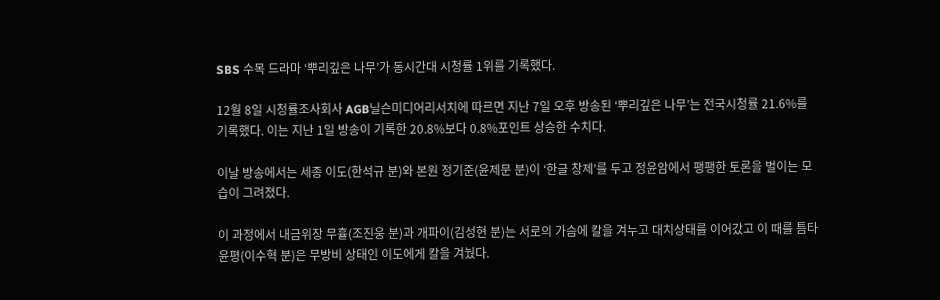SBS 수목 드라마 ‘뿌리깊은 나무’가 동시간대 시청률 1위를 기록했다.

12월 8일 시청률조사회사 AGB닐슨미디어리서치에 따르면 지난 7일 오후 방송된 ‘뿌리깊은 나무’는 전국시청률 21.6%를 기록했다. 이는 지난 1일 방송이 기록한 20.8%보다 0.8%포인트 상승한 수치다.

이날 방송에서는 세종 이도(한석규 분)와 본원 정기준(윤제문 분)이 ‘한글 창제’를 두고 정윤암에서 팽팽한 토론을 벌이는 모습이 그려졌다.

이 과정에서 내금위장 무휼(조진웅 분)과 개파이(김성현 분)는 서로의 가슴에 칼을 겨누고 대치상태를 이어갔고 이 때를 틈타 윤평(이수혁 분)은 무방비 상태인 이도에게 칼을 겨눴다.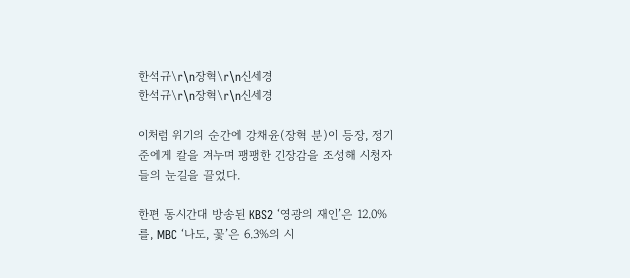한석규\r\n장혁\r\n신세경
한석규\r\n장혁\r\n신세경

이처럼 위기의 순간에 강채윤(장혁 분)이 등장, 정기준에게 칼을 겨누며 팽팽한 긴장감을 조성해 시청자들의 눈길을 끌었다.

한편 동시간대 방송된 KBS2 ‘영광의 재인’은 12.0%를, MBC ‘나도, 꽃’은 6.3%의 시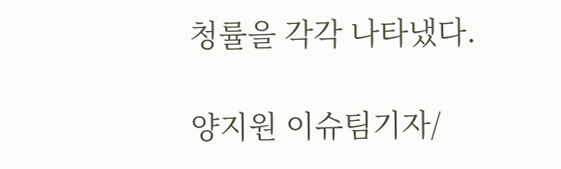청률을 각각 나타냈다.

양지원 이슈팀기자/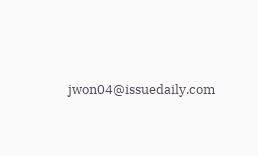jwon04@issuedaily.com